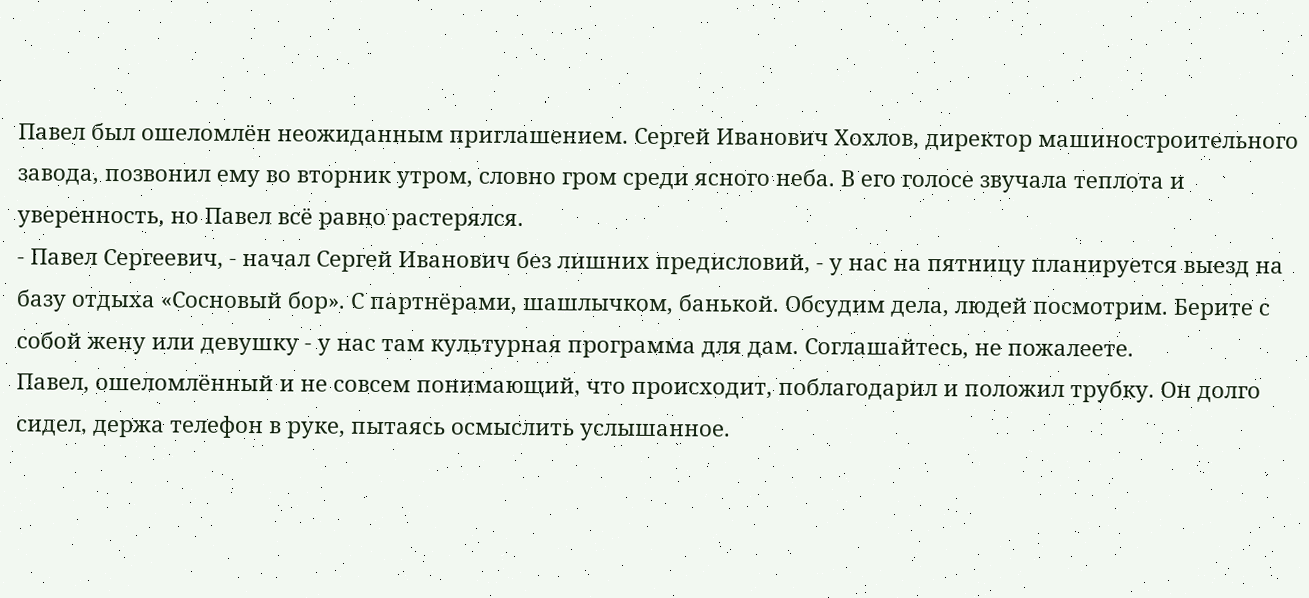Павел был ошеломлён неожиданным приглашением. Сергей Иванович Хохлов, директор машиностроительного завода, позвонил ему во вторник утром, словно гром среди ясного неба. В его голосе звучала теплота и уверенность, но Павел всё равно растерялся.
- Павел Сергеевич, - начал Сергей Иванович без лишних предисловий, - у нас на пятницу планируется выезд на базу отдыха «Сосновый бор». С партнёрами, шашлычком, банькой. Обсудим дела, людей посмотрим. Берите с собой жену или девушку - у нас там культурная программа для дам. Соглашайтесь, не пожалеете.
Павел, ошеломлённый и не совсем понимающий, что происходит, поблагодарил и положил трубку. Он долго сидел, держа телефон в руке, пытаясь осмыслить услышанное.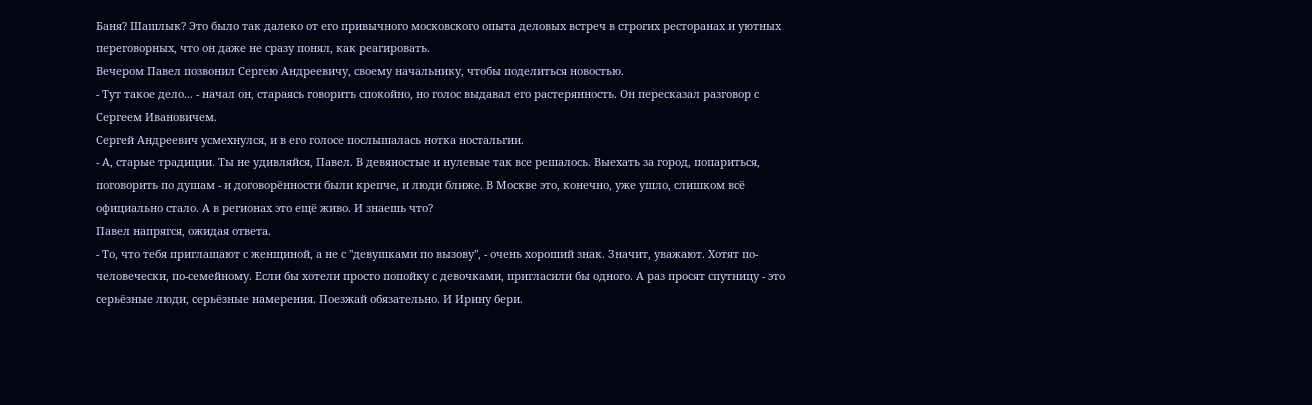Баня? Шашлык? Это было так далеко от его привычного московского опыта деловых встреч в строгих ресторанах и уютных переговорных, что он даже не сразу понял, как реагировать.
Вечером Павел позвонил Сергею Андреевичу, своему начальнику, чтобы поделиться новостью.
- Тут такое дело... - начал он, стараясь говорить спокойно, но голос выдавал его растерянность. Он пересказал разговор с Сергеем Ивановичем.
Сергей Андреевич усмехнулся, и в его голосе послышалась нотка ностальгии.
- А, старые традиции. Ты не удивляйся, Павел. В девяностые и нулевые так все решалось. Выехать за город, попариться, поговорить по душам - и договорённости были крепче, и люди ближе. В Москве это, конечно, уже ушло, слишком всё официально стало. А в регионах это ещё живо. И знаешь что?
Павел напрягся, ожидая ответа.
- То, что тебя приглашают с женщиной, а не с "девушками по вызову", - очень хороший знак. Значит, уважают. Хотят по-человечески, по-семейному. Если бы хотели просто попойку с девочками, пригласили бы одного. А раз просят спутницу - это серьёзные люди, серьёзные намерения. Поезжай обязательно. И Ирину бери.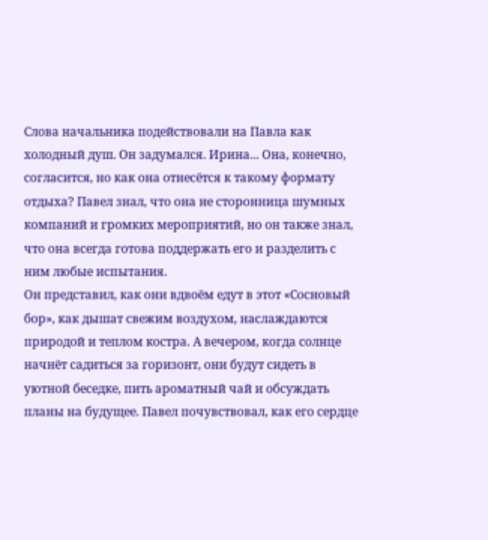Слова начальника подействовали на Павла как холодный душ. Он задумался. Ирина... Она, конечно, согласится, но как она отнесётся к такому формату отдыха? Павел знал, что она не сторонница шумных компаний и громких мероприятий, но он также знал, что она всегда готова поддержать его и разделить с ним любые испытания.
Он представил, как они вдвоём едут в этот «Сосновый бор», как дышат свежим воздухом, наслаждаются природой и теплом костра. А вечером, когда солнце начнёт садиться за горизонт, они будут сидеть в уютной беседке, пить ароматный чай и обсуждать планы на будущее. Павел почувствовал, как его сердце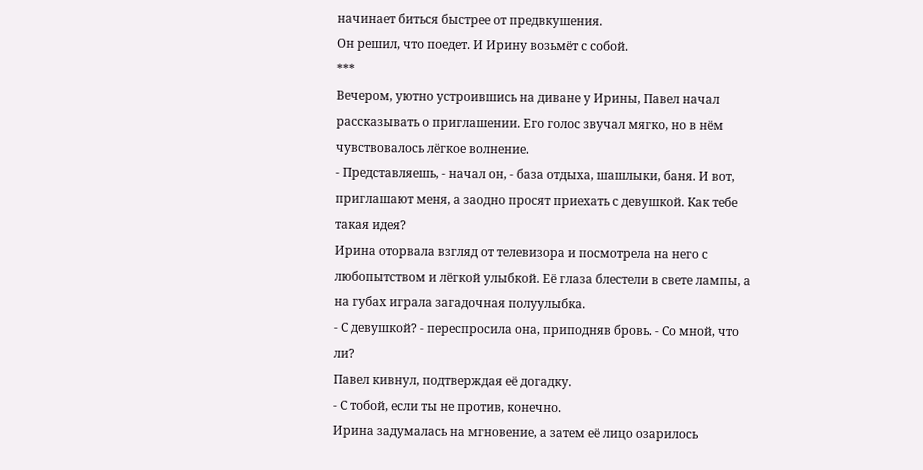начинает биться быстрее от предвкушения.
Он решил, что поедет. И Ирину возьмёт с собой.
***
Вечером, уютно устроившись на диване у Ирины, Павел начал рассказывать о приглашении. Его голос звучал мягко, но в нём чувствовалось лёгкое волнение.
- Представляешь, - начал он, - база отдыха, шашлыки, баня. И вот, приглашают меня, а заодно просят приехать с девушкой. Как тебе такая идея?
Ирина оторвала взгляд от телевизора и посмотрела на него с любопытством и лёгкой улыбкой. Её глаза блестели в свете лампы, а на губах играла загадочная полуулыбка.
- С девушкой? - переспросила она, приподняв бровь. - Со мной, что ли?
Павел кивнул, подтверждая её догадку.
- С тобой, если ты не против, конечно.
Ирина задумалась на мгновение, а затем её лицо озарилось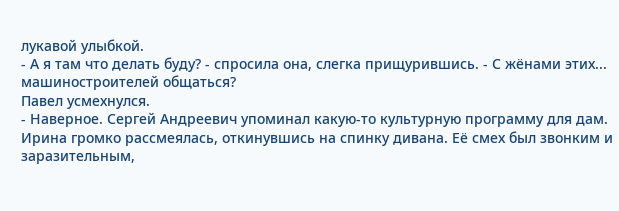лукавой улыбкой.
- А я там что делать буду? - спросила она, слегка прищурившись. - С жёнами этих... машиностроителей общаться?
Павел усмехнулся.
- Наверное. Сергей Андреевич упоминал какую-то культурную программу для дам.
Ирина громко рассмеялась, откинувшись на спинку дивана. Её смех был звонким и заразительным,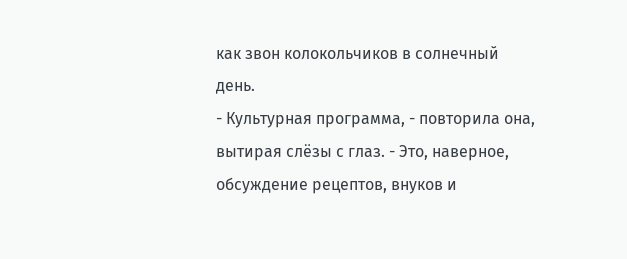как звон колокольчиков в солнечный день.
- Культурная программа, - повторила она, вытирая слёзы с глаз. - Это, наверное, обсуждение рецептов, внуков и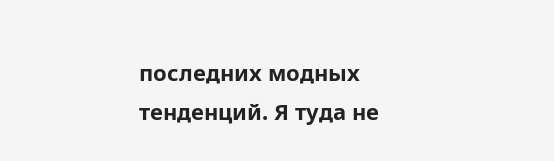последних модных тенденций. Я туда не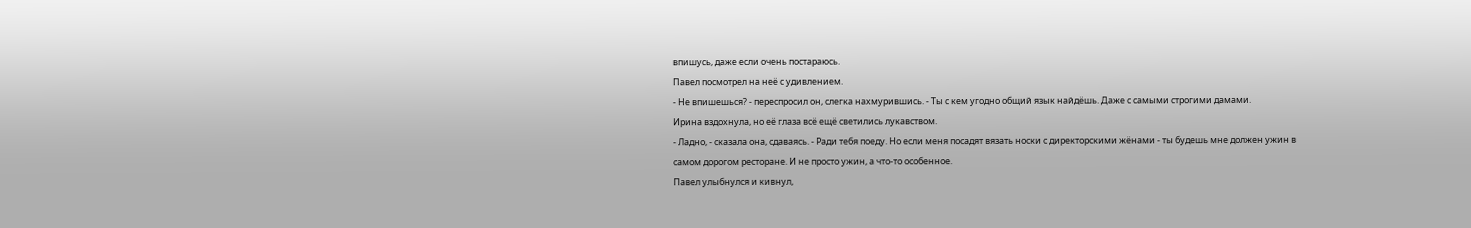впишусь, даже если очень постараюсь.
Павел посмотрел на неё с удивлением.
- Не впишешься? - переспросил он, слегка нахмурившись. - Ты с кем угодно общий язык найдёшь. Даже с самыми строгими дамами.
Ирина вздохнула, но её глаза всё ещё светились лукавством.
- Ладно, - сказала она, сдаваясь. - Ради тебя поеду. Но если меня посадят вязать носки с директорскими жёнами - ты будешь мне должен ужин в самом дорогом ресторане. И не просто ужин, а что-то особенное.
Павел улыбнулся и кивнул,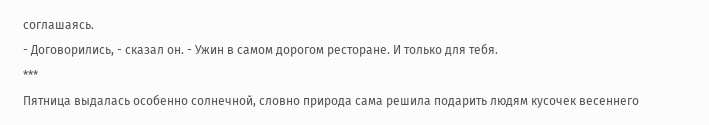соглашаясь.
- Договорились, - сказал он. - Ужин в самом дорогом ресторане. И только для тебя.
***
Пятница выдалась особенно солнечной, словно природа сама решила подарить людям кусочек весеннего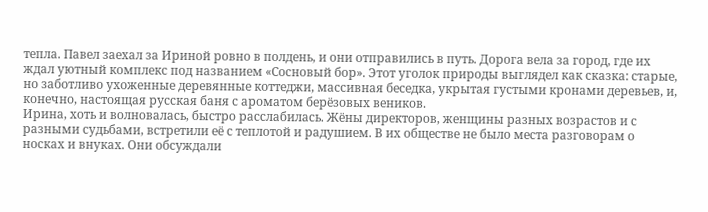тепла. Павел заехал за Ириной ровно в полдень, и они отправились в путь. Дорога вела за город, где их ждал уютный комплекс под названием «Сосновый бор». Этот уголок природы выглядел как сказка: старые, но заботливо ухоженные деревянные коттеджи, массивная беседка, укрытая густыми кронами деревьев, и, конечно, настоящая русская баня с ароматом берёзовых веников.
Ирина, хоть и волновалась, быстро расслабилась. Жёны директоров, женщины разных возрастов и с разными судьбами, встретили её с теплотой и радушием. В их обществе не было места разговорам о носках и внуках. Они обсуждали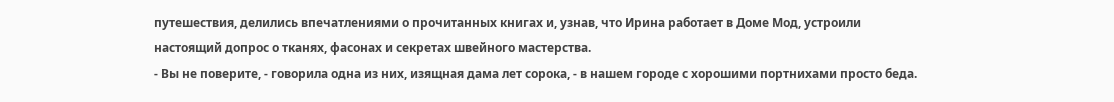путешествия, делились впечатлениями о прочитанных книгах и, узнав, что Ирина работает в Доме Мод, устроили настоящий допрос о тканях, фасонах и секретах швейного мастерства.
- Вы не поверите, - говорила одна из них, изящная дама лет сорока, - в нашем городе с хорошими портнихами просто беда.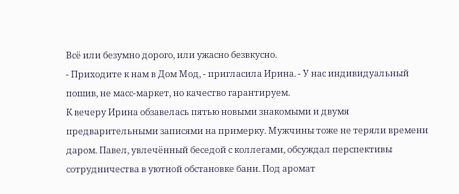Всё или безумно дорого, или ужасно безвкусно.
- Приходите к нам в Дом Мод, - пригласила Ирина. - У нас индивидуальный пошив, не масс-маркет, но качество гарантируем.
К вечеру Ирина обзавелась пятью новыми знакомыми и двумя предварительными записями на примерку. Мужчины тоже не теряли времени даром. Павел, увлечённый беседой с коллегами, обсуждал перспективы сотрудничества в уютной обстановке бани. Под аромат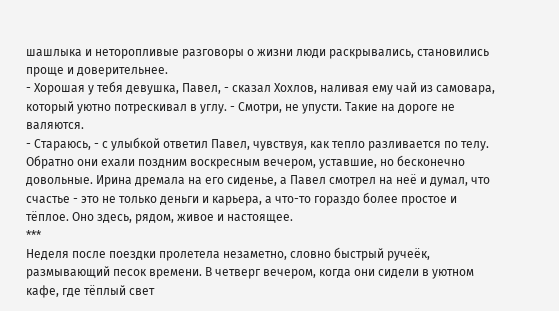шашлыка и неторопливые разговоры о жизни люди раскрывались, становились проще и доверительнее.
- Хорошая у тебя девушка, Павел, - сказал Хохлов, наливая ему чай из самовара, который уютно потрескивал в углу. - Смотри, не упусти. Такие на дороге не валяются.
- Стараюсь, - с улыбкой ответил Павел, чувствуя, как тепло разливается по телу.
Обратно они ехали поздним воскресным вечером, уставшие, но бесконечно довольные. Ирина дремала на его сиденье, а Павел смотрел на неё и думал, что счастье - это не только деньги и карьера, а что-то гораздо более простое и тёплое. Оно здесь, рядом, живое и настоящее.
***
Неделя после поездки пролетела незаметно, словно быстрый ручеёк, размывающий песок времени. В четверг вечером, когда они сидели в уютном кафе, где тёплый свет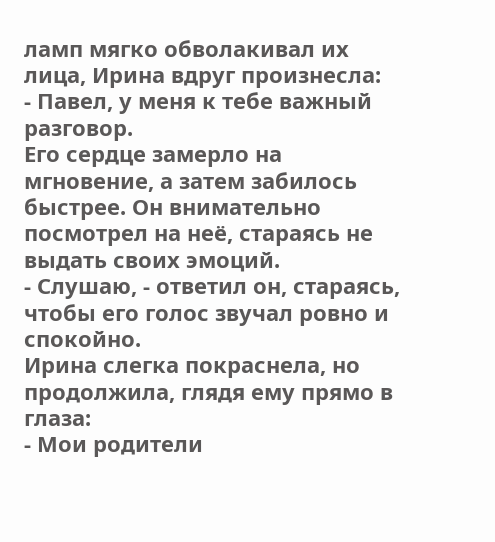ламп мягко обволакивал их лица, Ирина вдруг произнесла:
- Павел, у меня к тебе важный разговор.
Его сердце замерло на мгновение, а затем забилось быстрее. Он внимательно посмотрел на неё, стараясь не выдать своих эмоций.
- Слушаю, - ответил он, стараясь, чтобы его голос звучал ровно и спокойно.
Ирина слегка покраснела, но продолжила, глядя ему прямо в глаза:
- Мои родители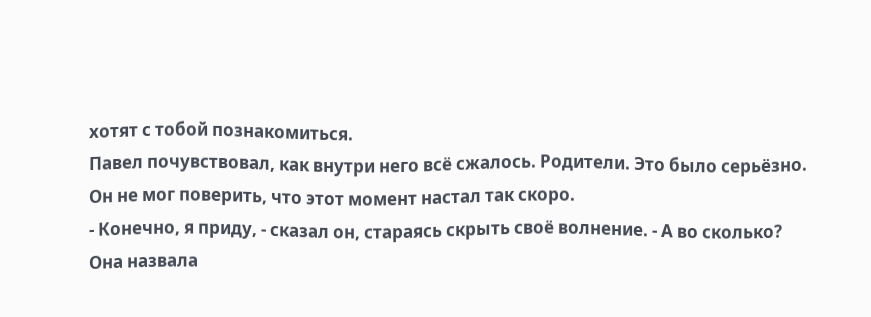хотят с тобой познакомиться.
Павел почувствовал, как внутри него всё сжалось. Родители. Это было серьёзно. Он не мог поверить, что этот момент настал так скоро.
- Конечно, я приду, - сказал он, стараясь скрыть своё волнение. - А во сколько?
Она назвала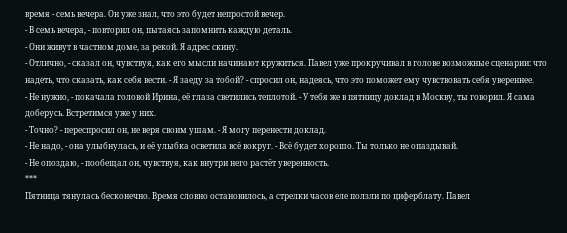время - семь вечера. Он уже знал, что это будет непростой вечер.
- В семь вечера, - повторил он, пытаясь запомнить каждую деталь.
- Они живут в частном доме, за рекой. Я адрес скину.
- Отлично, - сказал он, чувствуя, как его мысли начинают кружиться. Павел уже прокручивал в голове возможные сценарии: что надеть, что сказать, как себя вести. - Я заеду за тобой? - спросил он, надеясь, что это поможет ему чувствовать себя увереннее.
- Не нужно, - покачала головой Ирина, её глаза светились теплотой. - У тебя же в пятницу доклад в Москву, ты говорил. Я сама доберусь. Встретимся уже у них.
- Точно? - переспросил он, не веря своим ушам. - Я могу перенести доклад.
- Не надо, - она улыбнулась, и её улыбка осветила всё вокруг. - Всё будет хорошо. Ты только не опаздывай.
- Не опоздаю, - пообещал он, чувствуя, как внутри него растёт уверенность.
***
Пятница тянулась бесконечно. Время словно остановилось, а стрелки часов еле ползли по циферблату. Павел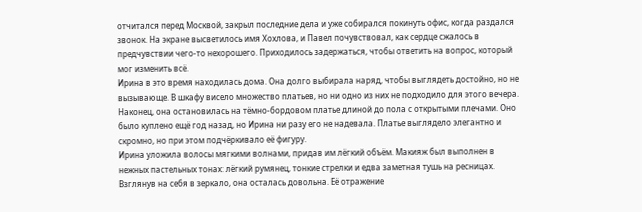отчитался перед Москвой, закрыл последние дела и уже собирался покинуть офис, когда раздался звонок. На экране высветилось имя Хохлова, и Павел почувствовал, как сердце сжалось в предчувствии чего-то нехорошего. Приходилось задержаться, чтобы ответить на вопрос, который мог изменить всё.
Ирина в это время находилась дома. Она долго выбирала наряд, чтобы выглядеть достойно, но не вызывающе. В шкафу висело множество платьев, но ни одно из них не подходило для этого вечера. Наконец, она остановилась на тёмно-бордовом платье длиной до пола с открытыми плечами. Оно было куплено ещё год назад, но Ирина ни разу его не надевала. Платье выглядело элегантно и скромно, но при этом подчёркивало её фигуру.
Ирина уложила волосы мягкими волнами, придав им лёгкий объём. Макияж был выполнен в нежных пастельных тонах: лёгкий румянец, тонкие стрелки и едва заметная тушь на ресницах. Взглянув на себя в зеркало, она осталась довольна. Её отражение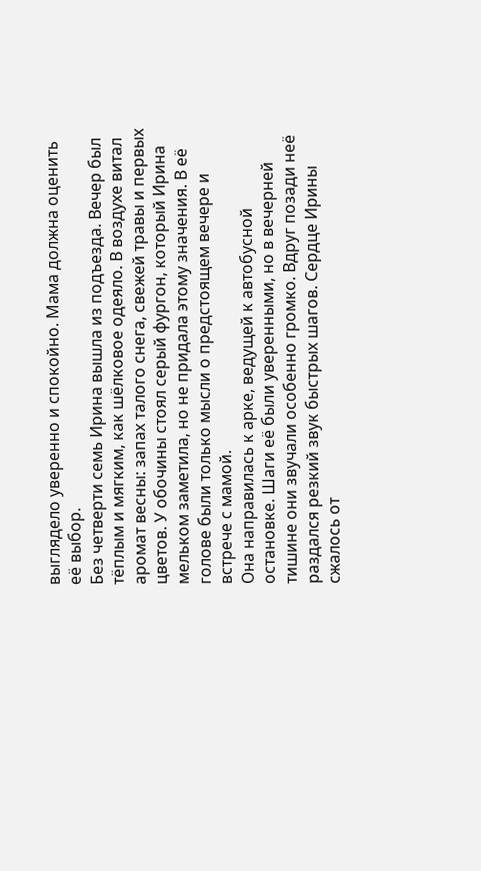выглядело уверенно и спокойно. Мама должна оценить её выбор.
Без четверти семь Ирина вышла из подъезда. Вечер был тёплым и мягким, как шёлковое одеяло. В воздухе витал аромат весны: запах талого снега, свежей травы и первых цветов. У обочины стоял серый фургон, который Ирина мельком заметила, но не придала этому значения. В её голове были только мысли о предстоящем вечере и встрече с мамой.
Она направилась к арке, ведущей к автобусной остановке. Шаги её были уверенными, но в вечерней тишине они звучали особенно громко. Вдруг позади неё раздался резкий звук быстрых шагов. Сердце Ирины сжалось от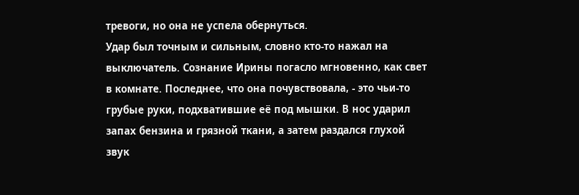тревоги, но она не успела обернуться.
Удар был точным и сильным, словно кто-то нажал на выключатель. Сознание Ирины погасло мгновенно, как свет в комнате. Последнее, что она почувствовала, - это чьи-то грубые руки, подхватившие её под мышки. В нос ударил запах бензина и грязной ткани, а затем раздался глухой звук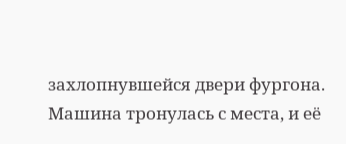захлопнувшейся двери фургона. Машина тронулась с места, и её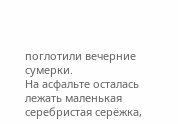поглотили вечерние сумерки.
На асфальте осталась лежать маленькая серебристая серёжка,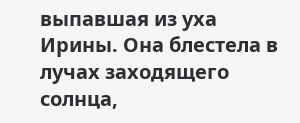выпавшая из уха Ирины. Она блестела в лучах заходящего солнца,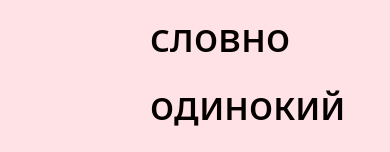словно одинокий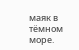маяк в тёмном море.